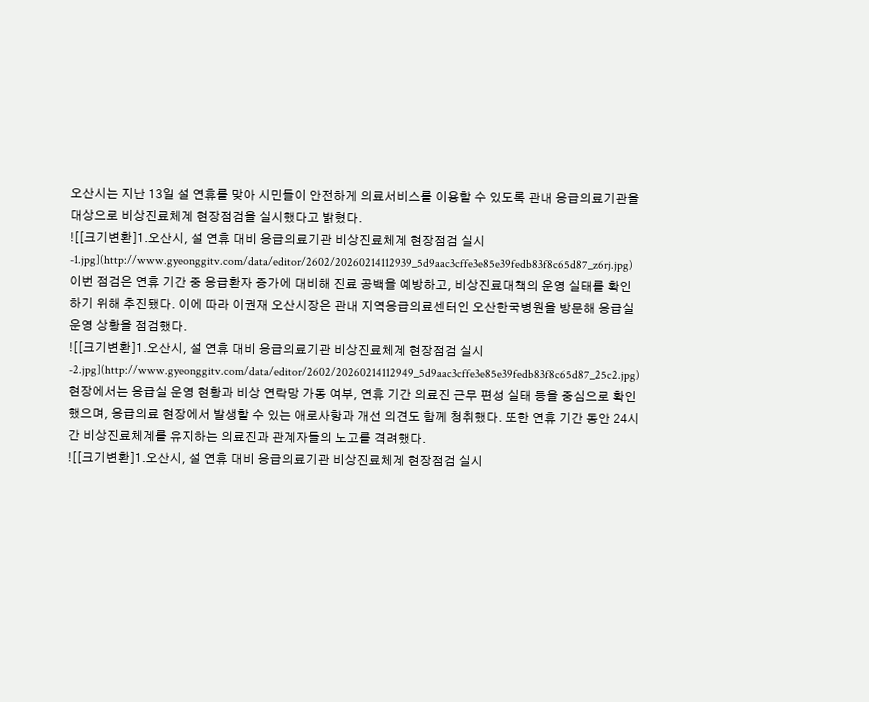오산시는 지난 13일 설 연휴를 맞아 시민들이 안전하게 의료서비스를 이용할 수 있도록 관내 응급의료기관을 대상으로 비상진료체계 현장점검을 실시했다고 밝혔다.
![[크기변환]1.오산시, 설 연휴 대비 응급의료기관 비상진료체계 현장점검 실시-1.jpg](http://www.gyeonggitv.com/data/editor/2602/20260214112939_5d9aac3cffe3e85e39fedb83f8c65d87_z6rj.jpg)
이번 점검은 연휴 기간 중 응급환자 증가에 대비해 진료 공백을 예방하고, 비상진료대책의 운영 실태를 확인하기 위해 추진됐다. 이에 따라 이권재 오산시장은 관내 지역응급의료센터인 오산한국병원을 방문해 응급실 운영 상황을 점검했다.
![[크기변환]1.오산시, 설 연휴 대비 응급의료기관 비상진료체계 현장점검 실시-2.jpg](http://www.gyeonggitv.com/data/editor/2602/20260214112949_5d9aac3cffe3e85e39fedb83f8c65d87_25c2.jpg)
현장에서는 응급실 운영 현황과 비상 연락망 가동 여부, 연휴 기간 의료진 근무 편성 실태 등을 중심으로 확인했으며, 응급의료 현장에서 발생할 수 있는 애로사항과 개선 의견도 함께 청취했다. 또한 연휴 기간 동안 24시간 비상진료체계를 유지하는 의료진과 관계자들의 노고를 격려했다.
![[크기변환]1.오산시, 설 연휴 대비 응급의료기관 비상진료체계 현장점검 실시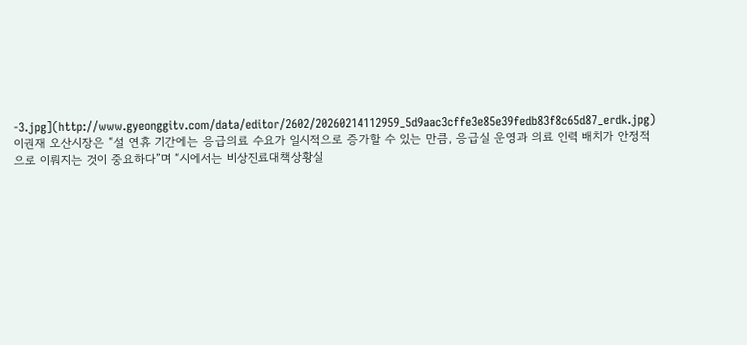-3.jpg](http://www.gyeonggitv.com/data/editor/2602/20260214112959_5d9aac3cffe3e85e39fedb83f8c65d87_erdk.jpg)
이권재 오산시장은 “설 연휴 기간에는 응급의료 수요가 일시적으로 증가할 수 있는 만큼, 응급실 운영과 의료 인력 배치가 안정적으로 이뤄지는 것이 중요하다”며 “시에서는 비상진료대책상황실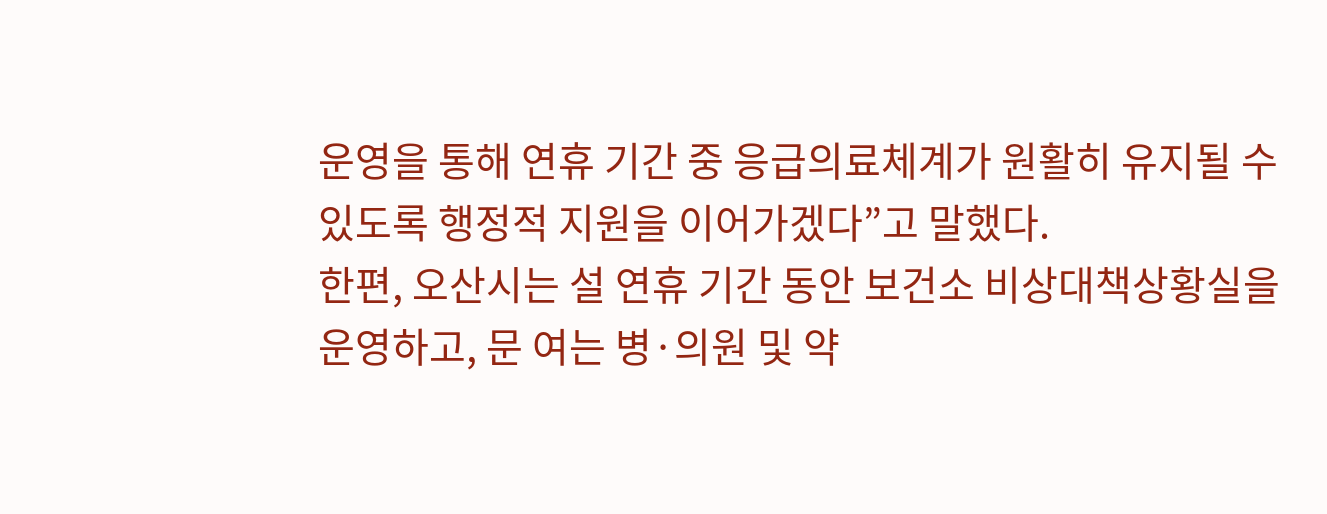운영을 통해 연휴 기간 중 응급의료체계가 원활히 유지될 수 있도록 행정적 지원을 이어가겠다”고 말했다.
한편, 오산시는 설 연휴 기간 동안 보건소 비상대책상황실을 운영하고, 문 여는 병·의원 및 약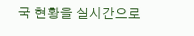국 현황을 실시간으로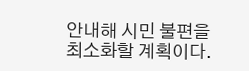안내해 시민 불편을 최소화할 계획이다.